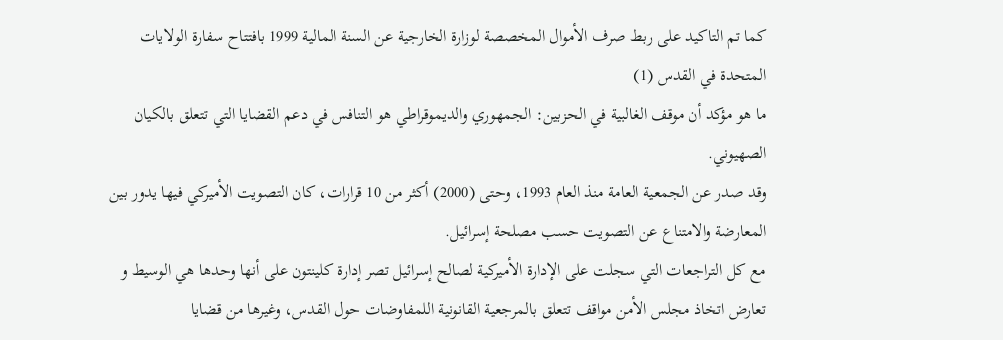كما تم التاكيد على ربط صرف الأموال المخصصة لوزارة الخارجية عن السنة المالية 1999 بافتتاح سفارة الولايات المتحدة في القدس (1)
ما هو مؤكد أن موقف الغالبية في الحزبين: الجمهوري والديموقراطي هو التنافس في دعم القضايا التي تتعلق بالكيان الصهيوني.
وقد صدر عن الجمعية العامة منذ العام 1993، وحتى (2000) أكثر من 10 قرارات، كان التصويت الأميركي فيها يدور بين المعارضة والامتناع عن التصويت حسب مصلحة إسرائيل.
مع كل التراجعات التي سجلت على الإدارة الأميركية لصالح إسرائيل تصر إدارة كلينتون على أنها وحدها هي الوسيط و تعارض اتخاذ مجلس الأمن مواقف تتعلق بالمرجعية القانونية اللمفاوضات حول القدس، وغيرها من قضايا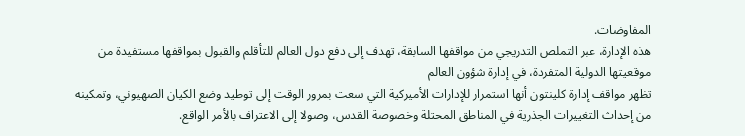المفاوضات.
هذه الإدارة، عبر التملص التدريجي من مواقفها السابقة، تهدف إلى دفع دول العالم للتأقلم والقبول بمواقفها مستفيدة من موقعيتها الدولية المتفردة، في إدارة شؤون العالم
تظهر مواقف إدارة كلينتون أنها استمرار للإدارات الأميركية التي سعت بمرور الوقت إلى توطيد وضع الكيان الصهيوني، وتمكينه من إحداث التغييرات الجذرية في المناطق المحتلة وخصوصة القدس، وصولا إلى الاعتراف بالأمر الواقع.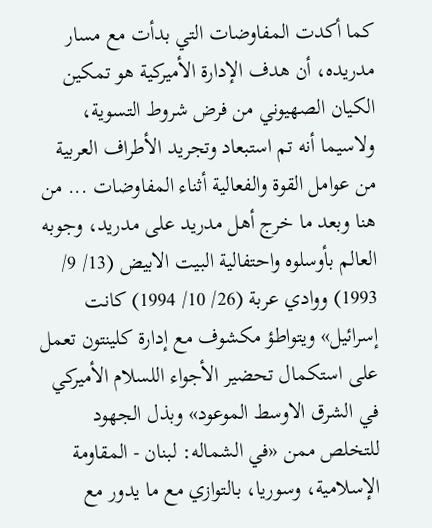كما أكدت المفاوضات التي بدأت مع مسار مدريده، أن هدف الإدارة الأميركية هو تمكين الكيان الصهيوني من فرض شروط التسوية، ولاسيما أنه تم استبعاد وتجريد الأطراف العربية من عوامل القوة والفعالية أثناء المفاوضات ... من هنا وبعد ما خرج أهل مدريد على مدريد، وجوبه العالم بأوسلوه واحتفالية البيت الابيض (13/ 9/ 1993) ووادي عربة (26/ 10/ 1994) كانت إسرائيل» ويتواطؤ مکشوف مع إدارة كلينتون تعمل على استكمال تحضير الأجواء اللسلام الأميركي في الشرق الاوسط الموعود» وبذل الجهود للتخلص ممن «في الشماله: لبنان - المقاومة الإسلامية، وسوريا، بالتوازي مع ما يدور مع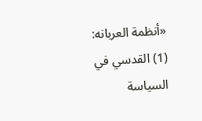«أنظمة العربانه:
(1) القدسي في السياسة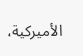الأميركية،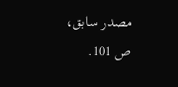مصدر سابق، ص 101.